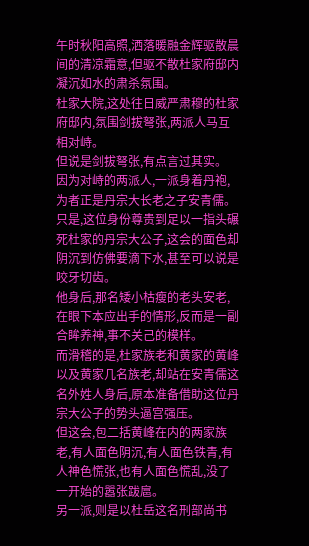午时秋阳高照,洒落暖融金辉驱散晨间的清凉霜意,但驱不散杜家府邸内凝沉如水的肃杀氛围。
杜家大院,这处往日威严肃穆的杜家府邸内,氛围剑拔弩张,两派人马互相对峙。
但说是剑拔弩张,有点言过其实。
因为对峙的两派人,一派身着丹袍,为者正是丹宗大长老之子安青儒。
只是,这位身份尊贵到足以一指头碾死杜家的丹宗大公子,这会的面色却阴沉到仿佛要滴下水,甚至可以说是咬牙切齿。
他身后,那名矮小枯瘦的老头安老,在眼下本应出手的情形,反而是一副合眸养神,事不关己的模样。
而滑稽的是,杜家族老和黄家的黄峰以及黄家几名族老,却站在安青儒这名外姓人身后,原本准备借助这位丹宗大公子的势头逼宫强压。
但这会,包二括黄峰在内的两家族老,有人面色阴沉,有人面色铁青,有人神色慌张,也有人面色慌乱,没了一开始的嚣张跋扈。
另一派,则是以杜岳这名刑部尚书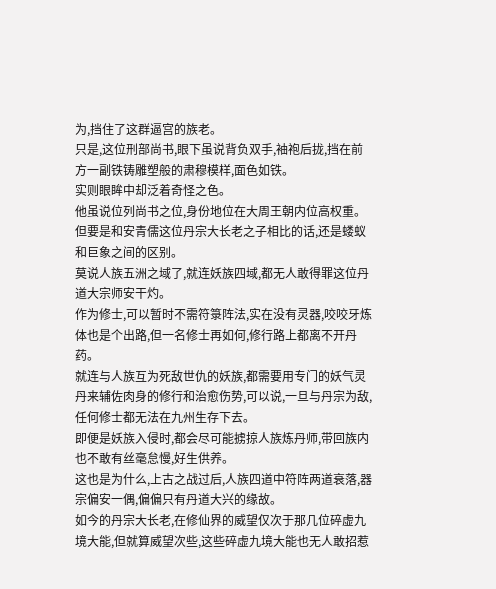为,挡住了这群逼宫的族老。
只是,这位刑部尚书,眼下虽说背负双手,袖袍后拢,挡在前方一副铁铸雕塑般的肃穆模样,面色如铁。
实则眼眸中却泛着奇怪之色。
他虽说位列尚书之位,身份地位在大周王朝内位高权重。
但要是和安青儒这位丹宗大长老之子相比的话,还是蝼蚁和巨象之间的区别。
莫说人族五洲之域了,就连妖族四域,都无人敢得罪这位丹道大宗师安干灼。
作为修士,可以暂时不需符箓阵法,实在没有灵器,咬咬牙炼体也是个出路,但一名修士再如何,修行路上都离不开丹药。
就连与人族互为死敌世仇的妖族,都需要用专门的妖气灵丹来辅佐肉身的修行和治愈伤势,可以说,一旦与丹宗为敌,任何修士都无法在九州生存下去。
即便是妖族入侵时,都会尽可能掳掠人族炼丹师,带回族内也不敢有丝毫怠慢,好生供养。
这也是为什么,上古之战过后,人族四道中符阵两道衰落,器宗偏安一偶,偏偏只有丹道大兴的缘故。
如今的丹宗大长老,在修仙界的威望仅次于那几位碎虚九境大能,但就算威望次些,这些碎虚九境大能也无人敢招惹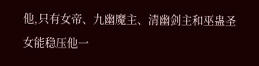他,只有女帝、九幽魔主、清幽剑主和巫蛊圣女能稳压他一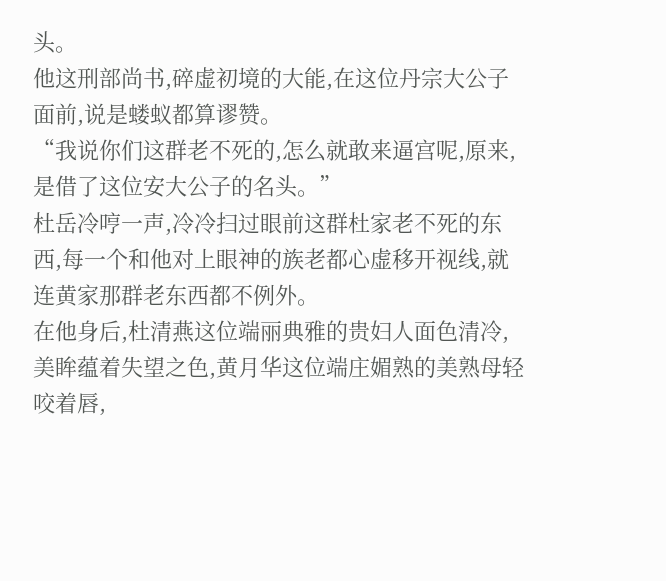头。
他这刑部尚书,碎虚初境的大能,在这位丹宗大公子面前,说是蝼蚁都算谬赞。
“我说你们这群老不死的,怎么就敢来逼宫呢,原来,是借了这位安大公子的名头。”
杜岳冷哼一声,冷冷扫过眼前这群杜家老不死的东西,每一个和他对上眼神的族老都心虚移开视线,就连黄家那群老东西都不例外。
在他身后,杜清燕这位端丽典雅的贵妇人面色清冷,美眸蕴着失望之色,黄月华这位端庄媚熟的美熟母轻咬着唇,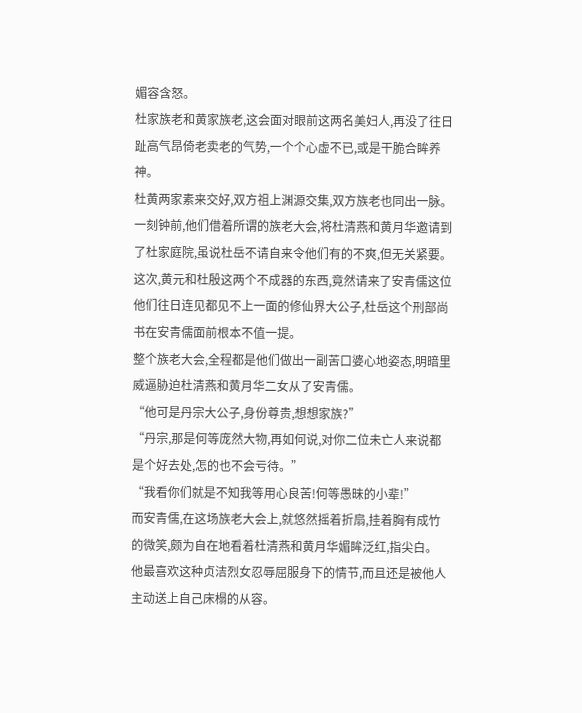媚容含怒。
杜家族老和黄家族老,这会面对眼前这两名美妇人,再没了往日趾高气昂倚老卖老的气势,一个个心虚不已,或是干脆合眸养神。
杜黄两家素来交好,双方祖上渊源交集,双方族老也同出一脉。
一刻钟前,他们借着所谓的族老大会,将杜清燕和黄月华邀请到了杜家庭院,虽说杜岳不请自来令他们有的不爽,但无关紧要。
这次,黄元和杜殷这两个不成器的东西,竟然请来了安青儒这位他们往日连见都见不上一面的修仙界大公子,杜岳这个刑部尚书在安青儒面前根本不值一提。
整个族老大会,全程都是他们做出一副苦口婆心地姿态,明暗里威逼胁迫杜清燕和黄月华二女从了安青儒。
“他可是丹宗大公子,身份尊贵,想想家族?”
“丹宗,那是何等庞然大物,再如何说,对你二位未亡人来说都是个好去处,怎的也不会亏待。”
“我看你们就是不知我等用心良苦!何等愚昧的小辈!”
而安青儒,在这场族老大会上,就悠然摇着折扇,挂着胸有成竹的微笑,颇为自在地看着杜清燕和黄月华媚眸泛红,指尖白。
他最喜欢这种贞洁烈女忍辱屈服身下的情节,而且还是被他人主动送上自己床榻的从容。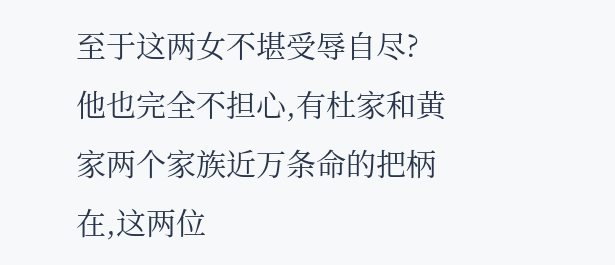至于这两女不堪受辱自尽?
他也完全不担心,有杜家和黄家两个家族近万条命的把柄在,这两位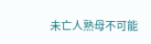未亡人熟母不可能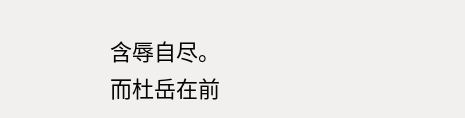含辱自尽。
而杜岳在前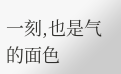一刻,也是气的面色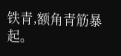铁青,额角青筋暴起。